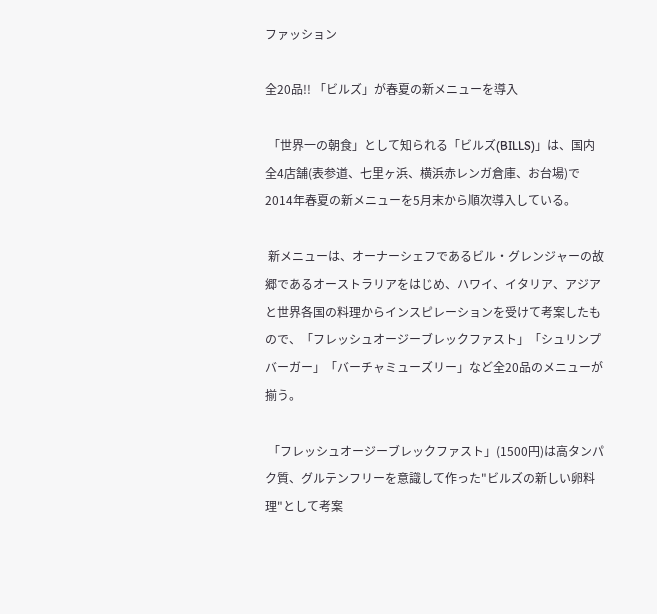ファッション

全20品!! 「ビルズ」が春夏の新メニューを導入

 「世界一の朝食」として知られる「ビルズ(BILLS)」は、国内全4店舗(表参道、七里ヶ浜、横浜赤レンガ倉庫、お台場)で2014年春夏の新メニューを5月末から順次導入している。

 新メニューは、オーナーシェフであるビル・グレンジャーの故郷であるオーストラリアをはじめ、ハワイ、イタリア、アジアと世界各国の料理からインスピレーションを受けて考案したもので、「フレッシュオージーブレックファスト」「シュリンプバーガー」「バーチャミューズリー」など全20品のメニューが揃う。

 「フレッシュオージーブレックファスト」(1500円)は高タンパク質、グルテンフリーを意識して作った"ビルズの新しい卵料理"として考案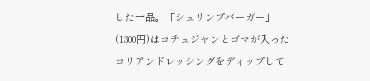した一品。「シュリンプバーガー」(1300円)はコチュジャンとゴマが入ったコリアンドレッシングをディップして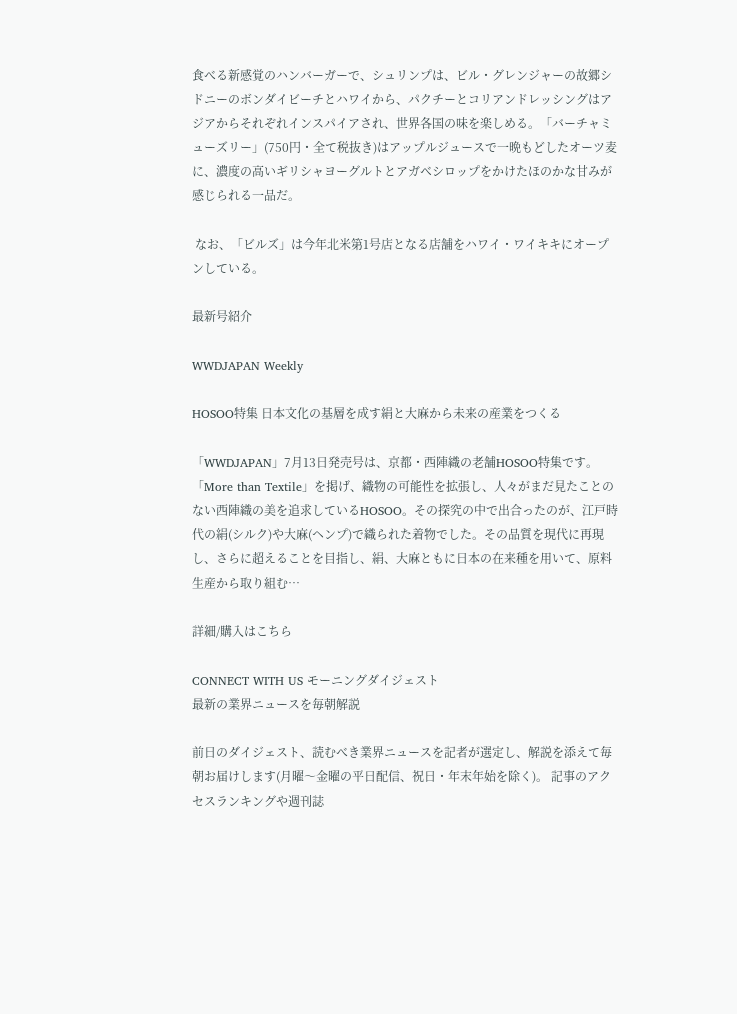食べる新感覚のハンバーガーで、シュリンプは、ビル・グレンジャーの故郷シドニーのボンダイビーチとハワイから、パクチーとコリアンドレッシングはアジアからそれぞれインスパイアされ、世界各国の味を楽しめる。「バーチャミューズリー」(750円・全て税抜き)はアップルジュースで一晩もどしたオーツ麦に、濃度の高いギリシャヨーグルトとアガベシロップをかけたほのかな甘みが感じられる一品だ。

 なお、「ビルズ」は今年北米第1号店となる店舗をハワイ・ワイキキにオープンしている。

最新号紹介

WWDJAPAN Weekly

HOSOO特集 日本文化の基層を成す絹と大麻から未来の産業をつくる

「WWDJAPAN」7月13日発売号は、京都・西陣織の老舗HOSOO特集です。「More than Textile」を掲げ、織物の可能性を拡張し、人々がまだ見たことのない西陣織の美を追求しているHOSOO。その探究の中で出合ったのが、江戸時代の絹(シルク)や大麻(ヘンプ)で織られた着物でした。その品質を現代に再現し、さらに超えることを目指し、絹、大麻ともに日本の在来種を用いて、原料生産から取り組む…

詳細/購入はこちら

CONNECT WITH US モーニングダイジェスト
最新の業界ニュースを毎朝解説

前日のダイジェスト、読むべき業界ニュースを記者が選定し、解説を添えて毎朝お届けします(月曜〜金曜の平日配信、祝日・年末年始を除く)。 記事のアクセスランキングや週刊誌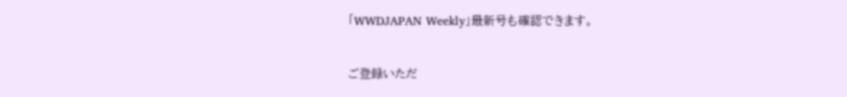「WWDJAPAN Weekly」最新号も確認できます。

ご登録いただ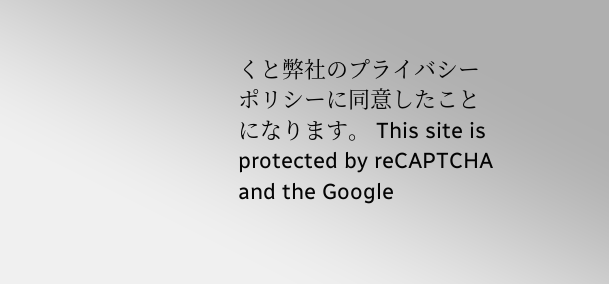くと弊社のプライバシーポリシーに同意したことになります。 This site is protected by reCAPTCHA and the Google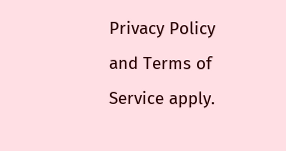Privacy Policy and Terms of Service apply.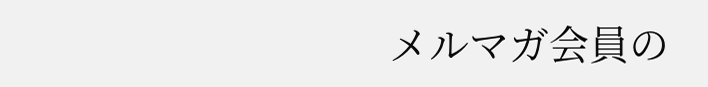メルマガ会員の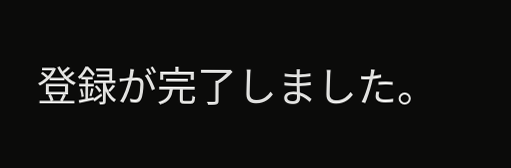登録が完了しました。